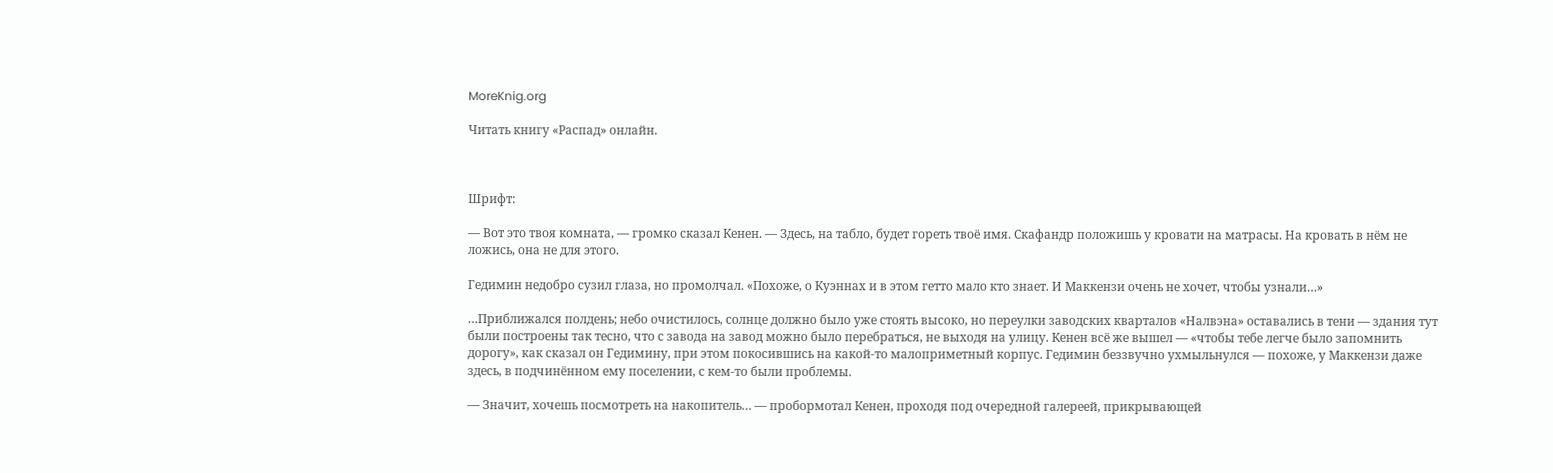MoreKnig.org

Читать книгу «Распад» онлайн.



Шрифт:

— Вот это твоя комната, — громко сказал Кенен. — Здесь, на табло, будет гореть твоё имя. Скафандр положишь у кровати на матрасы. На кровать в нём не ложись, она не для этого.

Гедимин недобро сузил глаза, но промолчал. «Похоже, о Куэннах и в этом гетто мало кто знает. И Маккензи очень не хочет, чтобы узнали…»

…Приближался полдень; небо очистилось, солнце должно было уже стоять высоко, но переулки заводских кварталов «Налвэна» оставались в тени — здания тут были построены так тесно, что с завода на завод можно было перебраться, не выходя на улицу. Кенен всё же вышел — «чтобы тебе легче было запомнить дорогу», как сказал он Гедимину, при этом покосившись на какой-то малоприметный корпус. Гедимин беззвучно ухмыльнулся — похоже, у Маккензи даже здесь, в подчинённом ему поселении, с кем-то были проблемы.

— Значит, хочешь посмотреть на накопитель… — пробормотал Кенен, проходя под очередной галереей, прикрывающей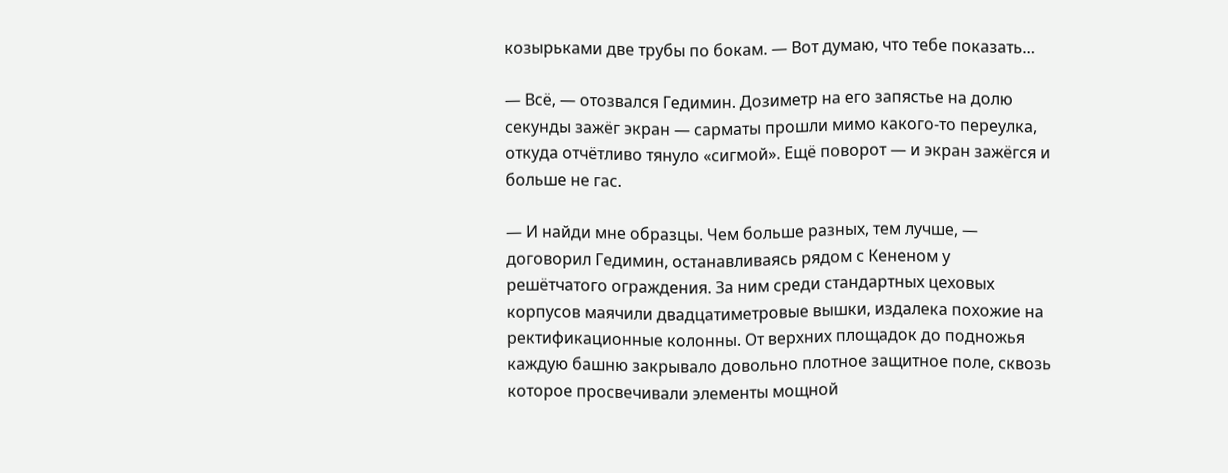козырьками две трубы по бокам. — Вот думаю, что тебе показать…

— Всё, — отозвался Гедимин. Дозиметр на его запястье на долю секунды зажёг экран — сарматы прошли мимо какого-то переулка, откуда отчётливо тянуло «сигмой». Ещё поворот — и экран зажёгся и больше не гас.

— И найди мне образцы. Чем больше разных, тем лучше, — договорил Гедимин, останавливаясь рядом с Кененом у решётчатого ограждения. За ним среди стандартных цеховых корпусов маячили двадцатиметровые вышки, издалека похожие на ректификационные колонны. От верхних площадок до подножья каждую башню закрывало довольно плотное защитное поле, сквозь которое просвечивали элементы мощной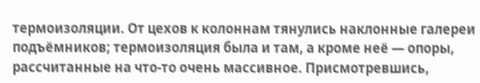термоизоляции. От цехов к колоннам тянулись наклонные галереи подъёмников; термоизоляция была и там, а кроме неё — опоры, рассчитанные на что-то очень массивное. Присмотревшись,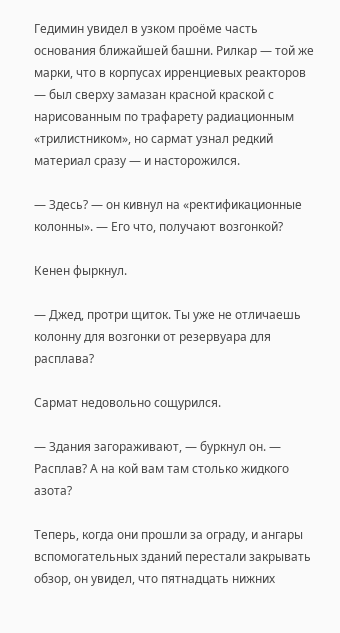Гедимин увидел в узком проёме часть основания ближайшей башни. Рилкар — той же марки, что в корпусах ирренциевых реакторов — был сверху замазан красной краской с нарисованным по трафарету радиационным «трилистником», но сармат узнал редкий материал сразу — и насторожился.

— Здесь? — он кивнул на «ректификационные колонны». — Его что, получают возгонкой?

Кенен фыркнул.

— Джед, протри щиток. Ты уже не отличаешь колонну для возгонки от резервуара для расплава?

Сармат недовольно сощурился.

— Здания загораживают, — буркнул он. — Расплав? А на кой вам там столько жидкого азота?

Теперь, когда они прошли за ограду, и ангары вспомогательных зданий перестали закрывать обзор, он увидел, что пятнадцать нижних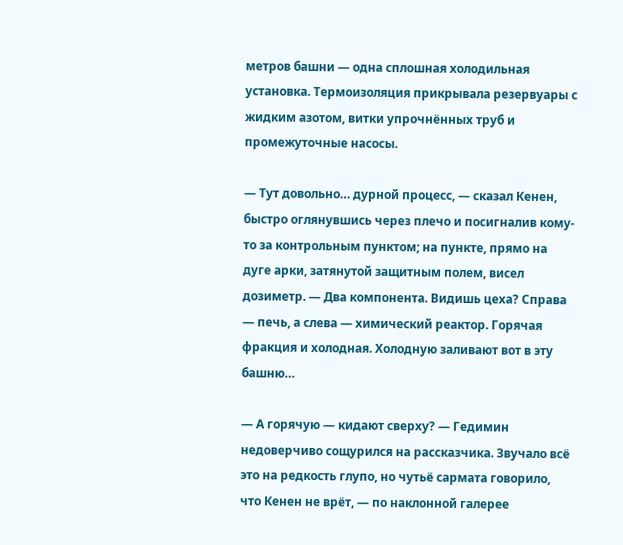метров башни — одна сплошная холодильная установка. Термоизоляция прикрывала резервуары с жидким азотом, витки упрочнённых труб и промежуточные насосы.

— Тут довольно… дурной процесс, — сказал Кенен, быстро оглянувшись через плечо и посигналив кому-то за контрольным пунктом; на пункте, прямо на дуге арки, затянутой защитным полем, висел дозиметр. — Два компонента. Видишь цеха? Справа — печь, а слева — химический реактор. Горячая фракция и холодная. Холодную заливают вот в эту башню…

— А горячую — кидают сверху? — Гедимин недоверчиво сощурился на рассказчика. Звучало всё это на редкость глупо, но чутьё сармата говорило, что Кенен не врёт, — по наклонной галерее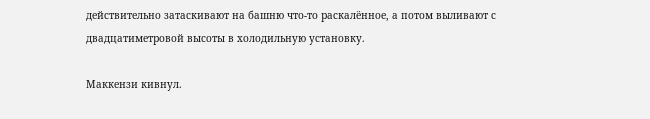действительно затаскивают на башню что-то раскалённое, а потом выливают с двадцатиметровой высоты в холодильную установку.

Маккензи кивнул.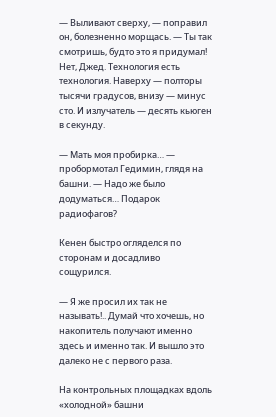— Выливают сверху, — поправил он, болезненно морщась. — Ты так смотришь, будто это я придумал! Нет, Джед. Технология есть технология. Наверху — полторы тысячи градусов, внизу — минус сто. И излучатель — десять кьюген в секунду.

— Мать моя пробирка… — пробормотал Гедимин, глядя на башни. — Надо же было додуматься… Подарок радиофагов?

Кенен быстро огляделся по сторонам и досадливо сощурился.

— Я же просил их так не называть!.. Думай что хочешь, но накопитель получают именно здесь и именно так. И вышло это далеко не с первого раза.

На контрольных площадках вдоль «холодной» башни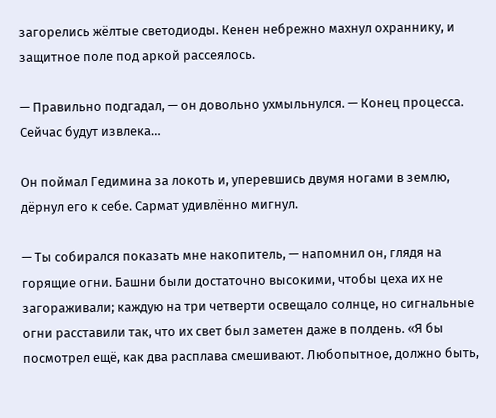загорелись жёлтые светодиоды. Кенен небрежно махнул охраннику, и защитное поле под аркой рассеялось.

— Правильно подгадал, — он довольно ухмыльнулся. — Конец процесса. Сейчас будут извлека…

Он поймал Гедимина за локоть и, уперевшись двумя ногами в землю, дёрнул его к себе. Сармат удивлённо мигнул.

— Ты собирался показать мне накопитель, — напомнил он, глядя на горящие огни. Башни были достаточно высокими, чтобы цеха их не загораживали; каждую на три четверти освещало солнце, но сигнальные огни расставили так, что их свет был заметен даже в полдень. «Я бы посмотрел ещё, как два расплава смешивают. Любопытное, должно быть,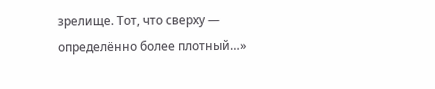зрелище. Тот, что сверху — определённо более плотный…»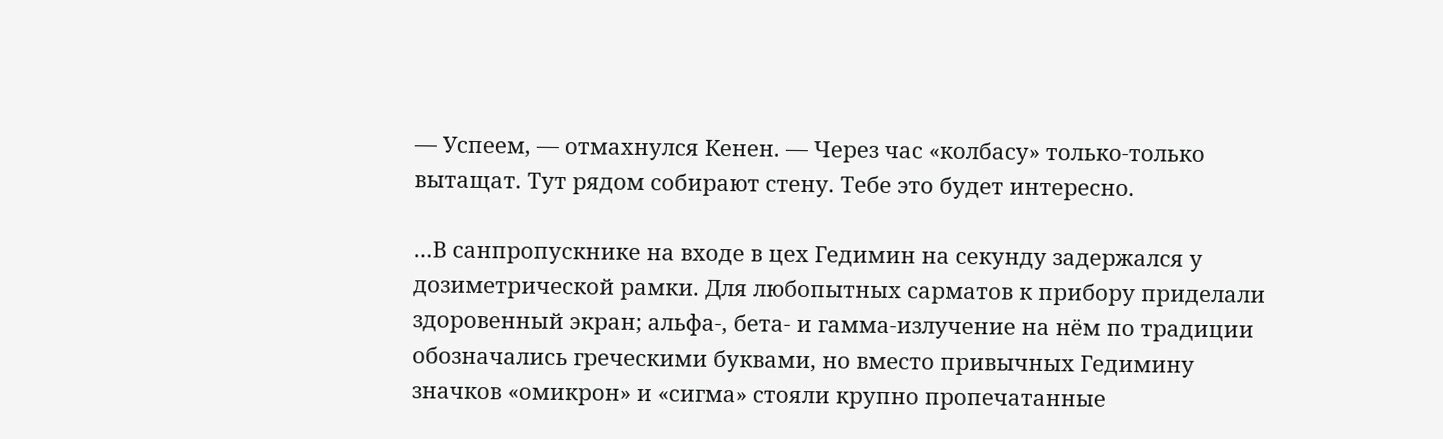— Успеем, — отмахнулся Кенен. — Через час «колбасу» только-только вытащат. Тут рядом собирают стену. Тебе это будет интересно.

…В санпропускнике на входе в цех Гедимин на секунду задержался у дозиметрической рамки. Для любопытных сарматов к прибору приделали здоровенный экран; альфа-, бета- и гамма-излучение на нём по традиции обозначались греческими буквами, но вместо привычных Гедимину значков «омикрон» и «сигма» стояли крупно пропечатанные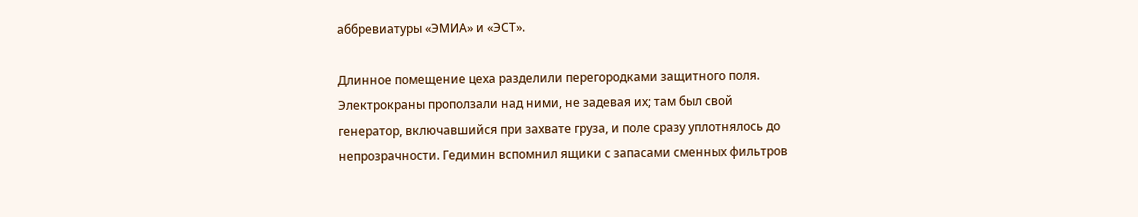аббревиатуры «ЭМИА» и «ЭСТ».

Длинное помещение цеха разделили перегородками защитного поля. Электрокраны проползали над ними, не задевая их; там был свой генератор, включавшийся при захвате груза, и поле сразу уплотнялось до непрозрачности. Гедимин вспомнил ящики с запасами сменных фильтров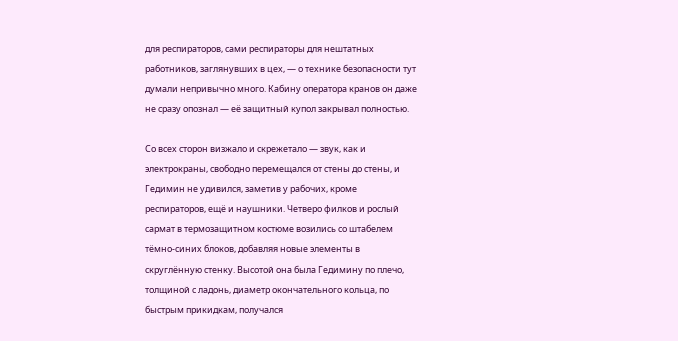для респираторов, сами респираторы для нештатных работников, заглянувших в цех, — о технике безопасности тут думали непривычно много. Кабину оператора кранов он даже не сразу опознал — её защитный купол закрывал полностью.

Со всех сторон визжало и скрежетало — звук, как и электрокраны, свободно перемещался от стены до стены, и Гедимин не удивился, заметив у рабочих, кроме респираторов, ещё и наушники. Четверо филков и рослый сармат в термозащитном костюме возились со штабелем тёмно-синих блоков, добавляя новые элементы в скруглённую стенку. Высотой она была Гедимину по плечо, толщиной с ладонь, диаметр окончательного кольца, по быстрым прикидкам, получался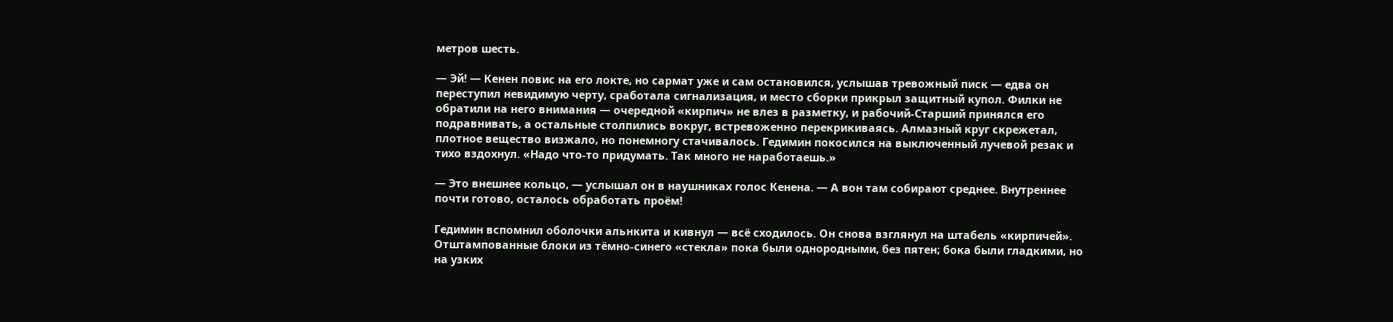метров шесть.

— Эй! — Кенен повис на его локте, но сармат уже и сам остановился, услышав тревожный писк — едва он переступил невидимую черту, сработала сигнализация, и место сборки прикрыл защитный купол. Филки не обратили на него внимания — очередной «кирпич» не влез в разметку, и рабочий-Старший принялся его подравнивать, а остальные столпились вокруг, встревоженно перекрикиваясь. Алмазный круг скрежетал, плотное вещество визжало, но понемногу стачивалось. Гедимин покосился на выключенный лучевой резак и тихо вздохнул. «Надо что-то придумать. Так много не наработаешь.»

— Это внешнее кольцо, — услышал он в наушниках голос Кенена. — А вон там собирают среднее. Внутреннее почти готово, осталось обработать проём!

Гедимин вспомнил оболочки альнкита и кивнул — всё сходилось. Он снова взглянул на штабель «кирпичей». Отштампованные блоки из тёмно-синего «стекла» пока были однородными, без пятен; бока были гладкими, но на узких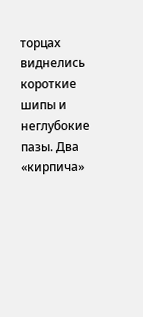торцах виднелись короткие шипы и неглубокие пазы. Два «кирпича»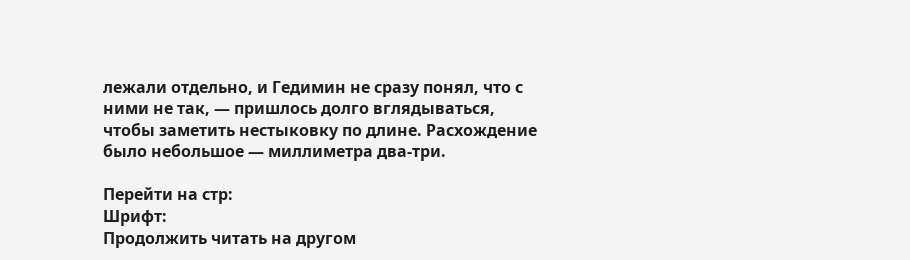лежали отдельно, и Гедимин не сразу понял, что с ними не так, — пришлось долго вглядываться, чтобы заметить нестыковку по длине. Расхождение было небольшое — миллиметра два-три.

Перейти на стр:
Шрифт:
Продолжить читать на другом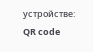устройстве:
QR code